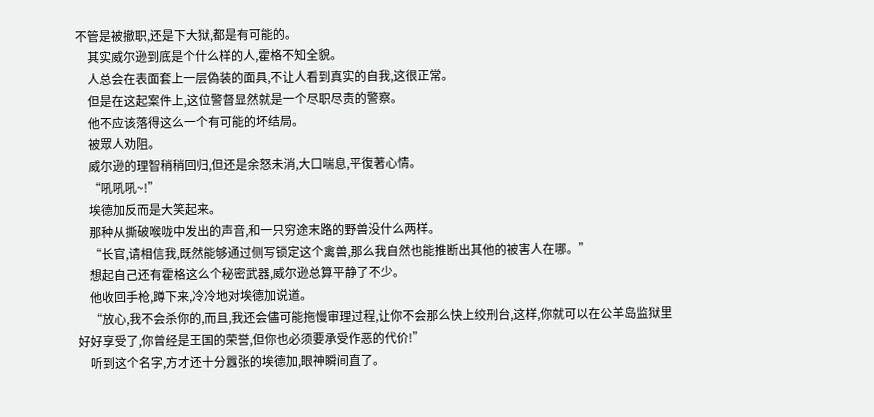不管是被撤职,还是下大狱,都是有可能的。
    其实威尔逊到底是个什么样的人,霍格不知全貌。
    人总会在表面套上一层偽装的面具,不让人看到真实的自我,这很正常。
    但是在这起案件上,这位警督显然就是一个尽职尽责的警察。
    他不应该落得这么一个有可能的坏结局。
    被眾人劝阻。
    威尔逊的理智稍稍回归,但还是余怒未消,大口喘息,平復著心情。
    “吼吼吼~!”
    埃德加反而是大笑起来。
    那种从撕破喉咙中发出的声音,和一只穷途末路的野兽没什么两样。
    “长官,请相信我,既然能够通过侧写锁定这个禽兽,那么我自然也能推断出其他的被害人在哪。”
    想起自己还有霍格这么个秘密武器,威尔逊总算平静了不少。
    他收回手枪,蹲下来,冷冷地对埃德加说道。
    “放心,我不会杀你的,而且,我还会儘可能拖慢审理过程,让你不会那么快上绞刑台,这样,你就可以在公羊岛监狱里好好享受了,你曾经是王国的荣誉,但你也必须要承受作恶的代价!”
    听到这个名字,方才还十分囂张的埃德加,眼神瞬间直了。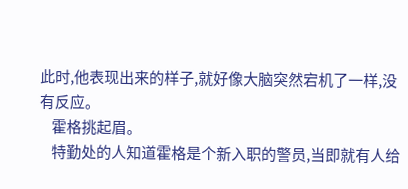此时,他表现出来的样子,就好像大脑突然宕机了一样,没有反应。
    霍格挑起眉。
    特勤处的人知道霍格是个新入职的警员,当即就有人给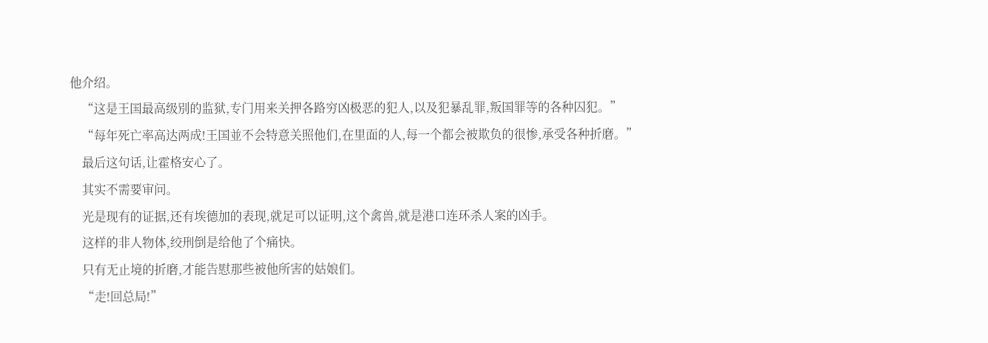他介绍。
    “这是王国最高级別的监狱,专门用来关押各路穷凶极恶的犯人,以及犯暴乱罪,叛国罪等的各种囚犯。”
    “每年死亡率高达两成!王国並不会特意关照他们,在里面的人,每一个都会被欺负的很惨,承受各种折磨。”
    最后这句话,让霍格安心了。
    其实不需要审问。
    光是现有的证据,还有埃德加的表现,就足可以证明,这个禽兽,就是港口连环杀人案的凶手。
    这样的非人物体,绞刑倒是给他了个痛快。
    只有无止境的折磨,才能告慰那些被他所害的姑娘们。
    “走!回总局!”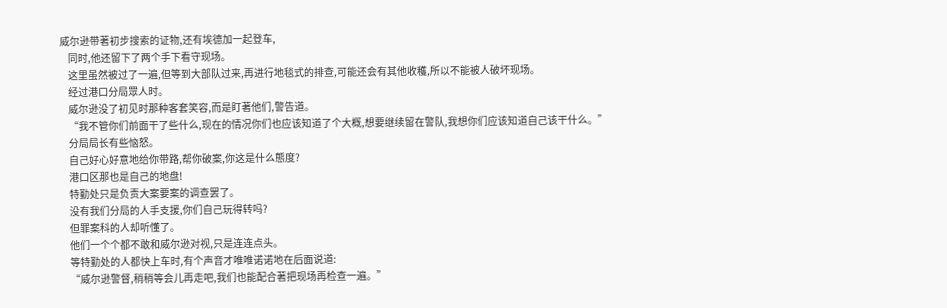威尔逊带著初步搜索的证物,还有埃德加一起登车,
    同时,他还留下了两个手下看守现场。
    这里虽然被过了一遍,但等到大部队过来,再进行地毯式的排查,可能还会有其他收穫,所以不能被人破坏现场。
    经过港口分局眾人时。
    威尔逊没了初见时那种客套笑容,而是盯著他们,警告道。
    “我不管你们前面干了些什么,现在的情况你们也应该知道了个大概,想要继续留在警队,我想你们应该知道自己该干什么。”
    分局局长有些恼怒。
    自己好心好意地给你带路,帮你破案,你这是什么態度?
    港口区那也是自己的地盘!
    特勤处只是负责大案要案的调查罢了。
    没有我们分局的人手支援,你们自己玩得转吗?
    但罪案科的人却听懂了。
    他们一个个都不敢和威尔逊对视,只是连连点头。
    等特勤处的人都快上车时,有个声音才唯唯诺诺地在后面说道:
    “威尔逊警督,稍稍等会儿再走吧,我们也能配合著把现场再检查一遍。”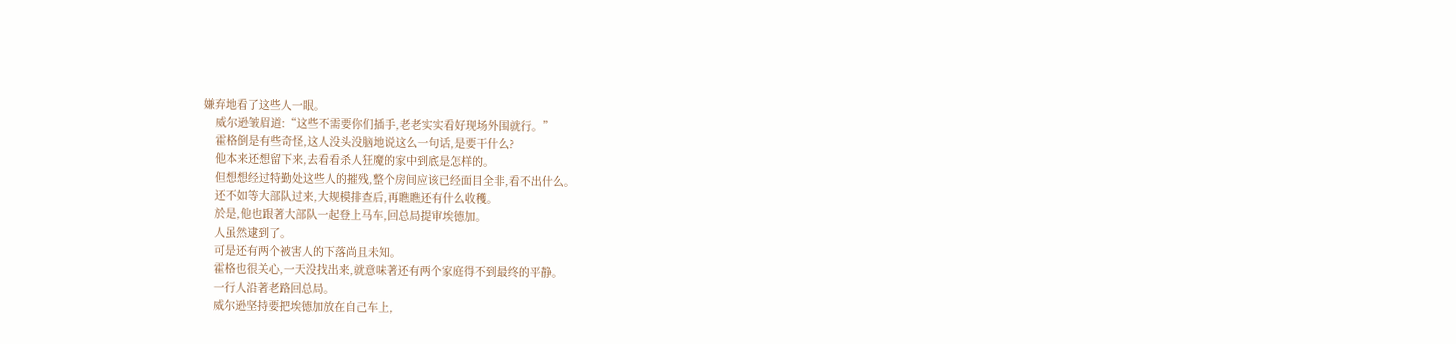嫌弃地看了这些人一眼。
    威尔逊皱眉道:“这些不需要你们插手,老老实实看好现场外围就行。”
    霍格倒是有些奇怪,这人没头没脑地说这么一句话,是要干什么?
    他本来还想留下来,去看看杀人狂魔的家中到底是怎样的。
    但想想经过特勤处这些人的摧残,整个房间应该已经面目全非,看不出什么。
    还不如等大部队过来,大规模排查后,再瞧瞧还有什么收穫。
    於是,他也跟著大部队一起登上马车,回总局提审埃德加。
    人虽然逮到了。
    可是还有两个被害人的下落尚且未知。
    霍格也很关心,一天没找出来,就意味著还有两个家庭得不到最终的平静。
    一行人沿著老路回总局。
    威尔逊坚持要把埃德加放在自己车上,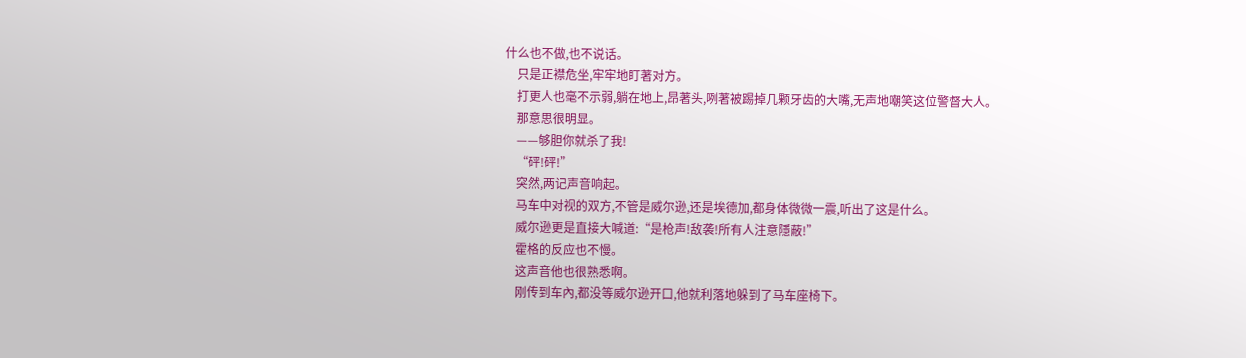什么也不做,也不说话。
    只是正襟危坐,牢牢地盯著对方。
    打更人也毫不示弱,躺在地上,昂著头,咧著被踢掉几颗牙齿的大嘴,无声地嘲笑这位警督大人。
    那意思很明显。
    ——够胆你就杀了我!
    “砰!砰!”
    突然,两记声音响起。
    马车中对视的双方,不管是威尔逊,还是埃德加,都身体微微一震,听出了这是什么。
    威尔逊更是直接大喊道:“是枪声!敌袭!所有人注意隱蔽!”
    霍格的反应也不慢。
    这声音他也很熟悉啊。
    刚传到车內,都没等威尔逊开口,他就利落地躲到了马车座椅下。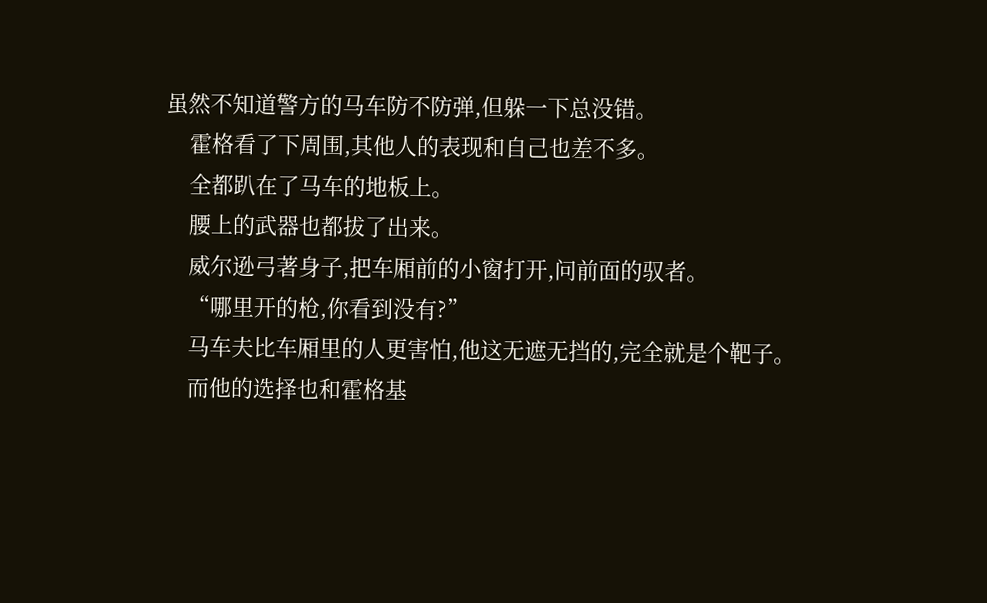虽然不知道警方的马车防不防弹,但躲一下总没错。
    霍格看了下周围,其他人的表现和自己也差不多。
    全都趴在了马车的地板上。
    腰上的武器也都拔了出来。
    威尔逊弓著身子,把车厢前的小窗打开,问前面的驭者。
    “哪里开的枪,你看到没有?”
    马车夫比车厢里的人更害怕,他这无遮无挡的,完全就是个靶子。
    而他的选择也和霍格基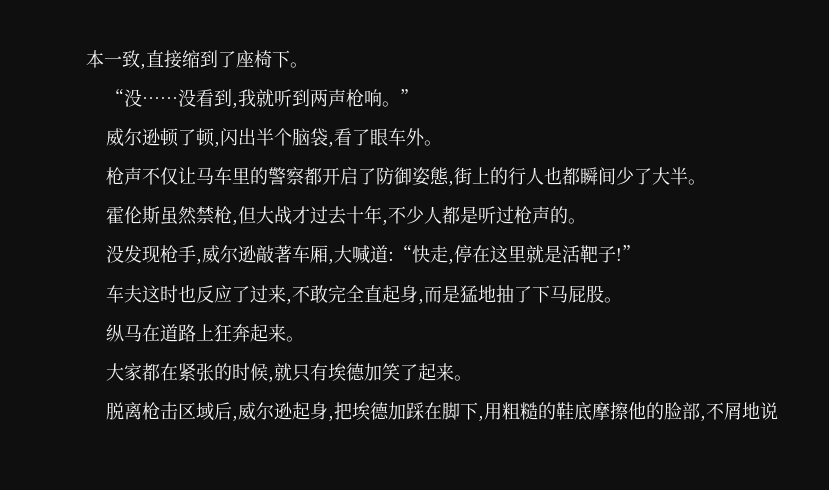本一致,直接缩到了座椅下。
    “没……没看到,我就听到两声枪响。”
    威尔逊顿了顿,闪出半个脑袋,看了眼车外。
    枪声不仅让马车里的警察都开启了防御姿態,街上的行人也都瞬间少了大半。
    霍伦斯虽然禁枪,但大战才过去十年,不少人都是听过枪声的。
    没发现枪手,威尔逊敲著车厢,大喊道:“快走,停在这里就是活靶子!”
    车夫这时也反应了过来,不敢完全直起身,而是猛地抽了下马屁股。
    纵马在道路上狂奔起来。
    大家都在紧张的时候,就只有埃德加笑了起来。
    脱离枪击区域后,威尔逊起身,把埃德加踩在脚下,用粗糙的鞋底摩擦他的脸部,不屑地说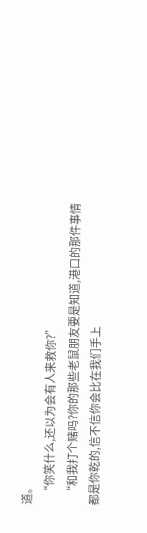道。
    “你笑什么,还以为会有人来救你?”
    “和我打个赌吗?你的那些老鼠朋友要是知道,港口的那件事情都是你乾的,信不信你会比在我们手上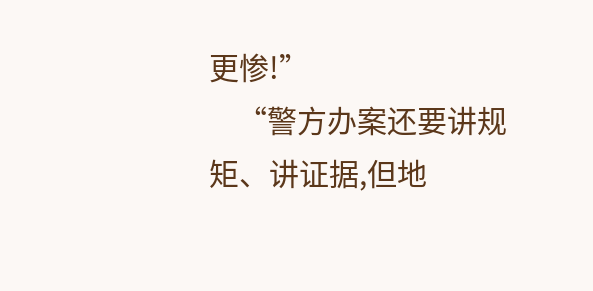更惨!”
    “警方办案还要讲规矩、讲证据,但地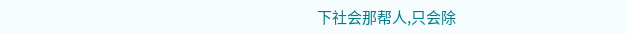下社会那帮人,只会除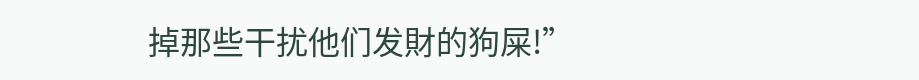掉那些干扰他们发財的狗屎!”